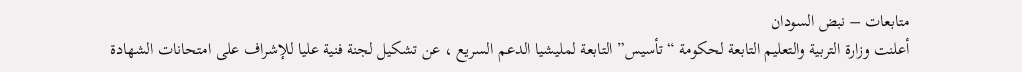متابعات – نبض السودان
أعلنت وزارة التربية والتعليم التابعة لحكومة “تأسيس” التابعة لمليشيا الدعم السريع ، عن تشكيل لجنة فنية عليا للإشراف على امتحانات الشهادة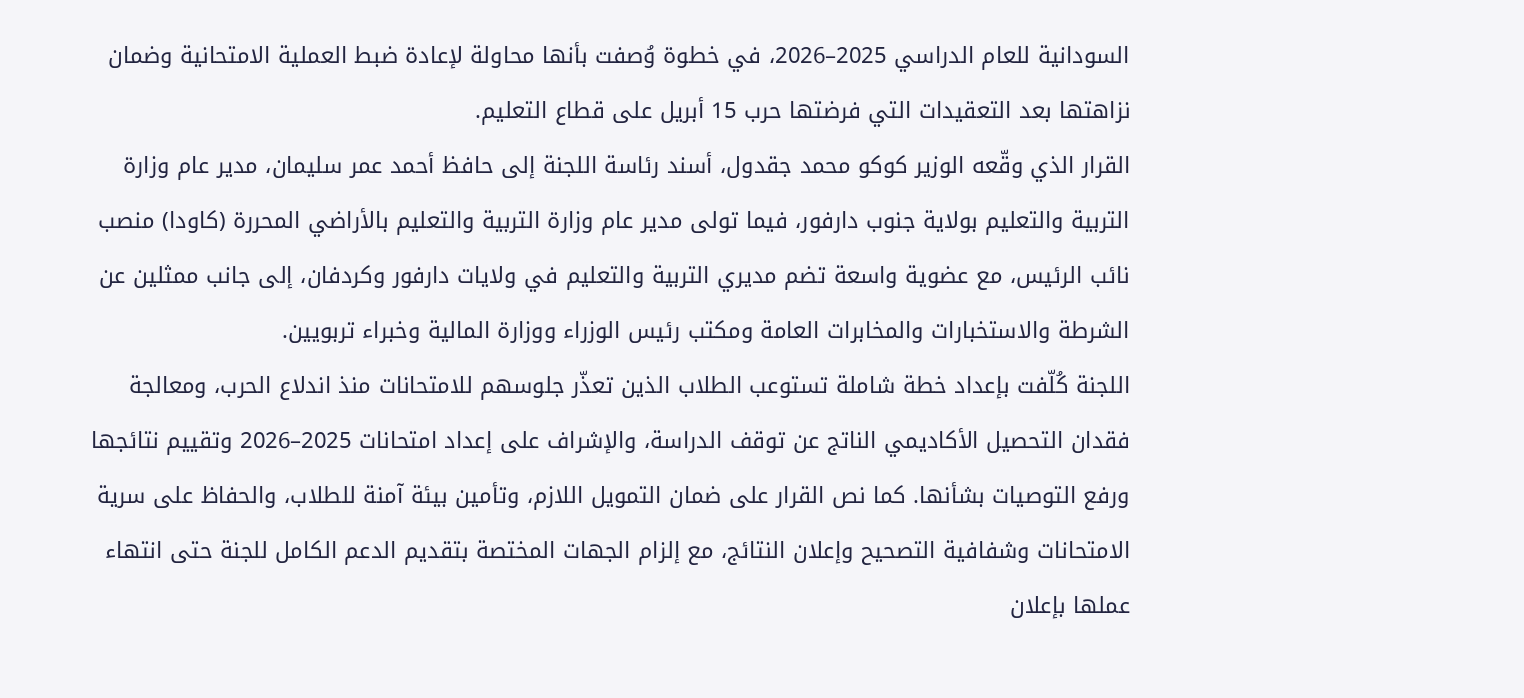السودانية للعام الدراسي 2025–2026، في خطوة وُصفت بأنها محاولة لإعادة ضبط العملية الامتحانية وضمان نزاهتها بعد التعقيدات التي فرضتها حرب 15 أبريل على قطاع التعليم.
القرار الذي وقّعه الوزير كوكو محمد جقدول، أسند رئاسة اللجنة إلى حافظ أحمد عمر سليمان، مدير عام وزارة التربية والتعليم بولاية جنوب دارفور، فيما تولى مدير عام وزارة التربية والتعليم بالأراضي المحررة (كاودا) منصب نائب الرئيس، مع عضوية واسعة تضم مديري التربية والتعليم في ولايات دارفور وكردفان، إلى جانب ممثلين عن الشرطة والاستخبارات والمخابرات العامة ومكتب رئيس الوزراء ووزارة المالية وخبراء تربويين.
اللجنة كُلّفت بإعداد خطة شاملة تستوعب الطلاب الذين تعذّر جلوسهم للامتحانات منذ اندلاع الحرب، ومعالجة فقدان التحصيل الأكاديمي الناتج عن توقف الدراسة، والإشراف على إعداد امتحانات 2025–2026 وتقييم نتائجها ورفع التوصيات بشأنها. كما نص القرار على ضمان التمويل اللازم، وتأمين بيئة آمنة للطلاب، والحفاظ على سرية الامتحانات وشفافية التصحيح وإعلان النتائج، مع إلزام الجهات المختصة بتقديم الدعم الكامل للجنة حتى انتهاء عملها بإعلان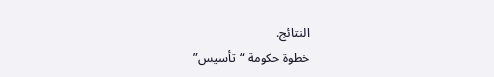النتائج.
خطوة حكومة “تأسيس”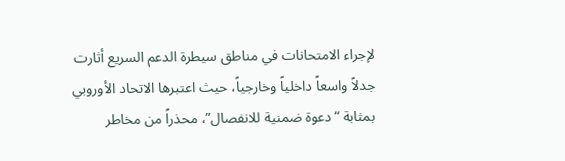لإجراء الامتحانات في مناطق سيطرة الدعم السريع أثارت جدلاً واسعاً داخلياً وخارجياً، حيث اعتبرها الاتحاد الأوروبي بمثابة “دعوة ضمنية للانفصال”، محذراً من مخاطر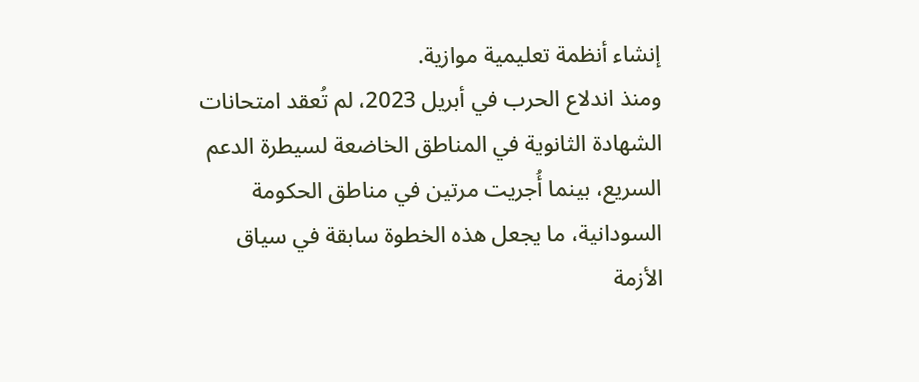إنشاء أنظمة تعليمية موازية.
ومنذ اندلاع الحرب في أبريل 2023، لم تُعقد امتحانات الشهادة الثانوية في المناطق الخاضعة لسيطرة الدعم السريع، بينما أُجريت مرتين في مناطق الحكومة السودانية، ما يجعل هذه الخطوة سابقة في سياق الأزمة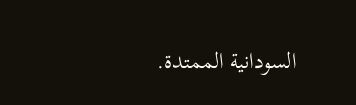السودانية الممتدة.